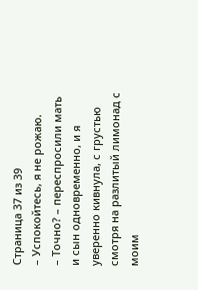Страница 37 из 39
– Успокойтесь, я не рожаю.
– Точно? – переспросили мать и сын одновременно, и я уверенно кивнула, с грустью смотря на разлитый лимонад с моим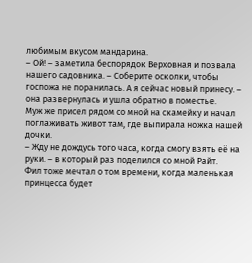любимым вкусом мандарина.
– Ой! – заметила беспорядок Верховная и позвала нашего садовника. – Соберите осколки, чтобы госпожа не поранилась. А я сейчас новый принесу. – она развернулась и ушла обратно в поместье.
Муж же присел рядом со мной на скамейку и начал поглаживать живот там, где выпирала ножка нашей дочки.
– Жду не дождусь того часа, когда смогу взять её на руки. – в который раз поделился со мной Райт.
Фил тоже мечтал о том времени, когда маленькая принцесса будет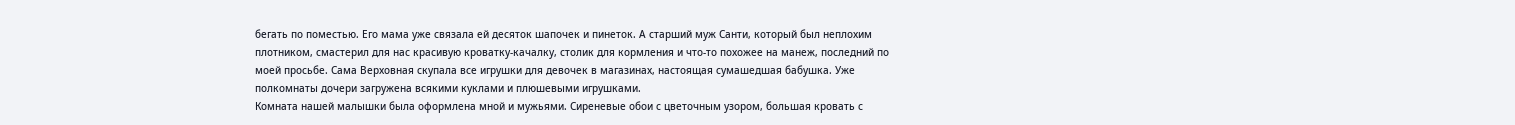бегать по поместью. Его мама уже связала ей десяток шапочек и пинеток. А старший муж Санти, который был неплохим плотником, смастерил для нас красивую кроватку-качалку, столик для кормления и что-то похожее на манеж, последний по моей просьбе. Сама Верховная скупала все игрушки для девочек в магазинах, настоящая сумашедшая бабушка. Уже полкомнаты дочери загружена всякими куклами и плюшевыми игрушками.
Комната нашей малышки была оформлена мной и мужьями. Сиреневые обои с цветочным узором, большая кровать с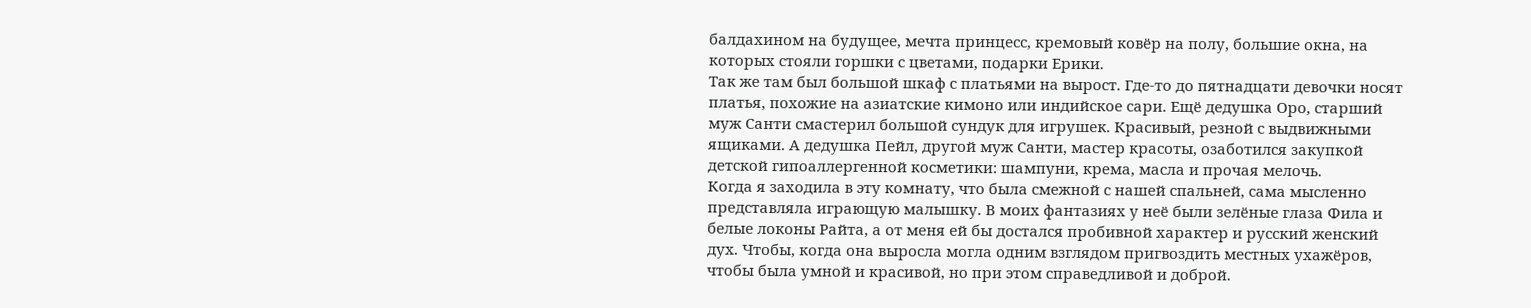балдахином на будущее, мечта принцесс, кремовый ковёр на полу, большие окна, на которых стояли горшки с цветами, подарки Ерики.
Так же там был большой шкаф с платьями на вырост. Где-то до пятнадцати девочки носят платья, похожие на азиатские кимоно или индийское сари. Ещё дедушка Оро, старший муж Санти смастерил большой сундук для игрушек. Красивый, резной с выдвижными ящиками. А дедушка Пейл, другой муж Санти, мастер красоты, озаботился закупкой детской гипоаллергенной косметики: шампуни, крема, масла и прочая мелочь.
Когда я заходила в эту комнату, что была смежной с нашей спальней, сама мысленно представляла играющую малышку. В моих фантазиях у неё были зелёные глаза Фила и белые локоны Райта, а от меня ей бы достался пробивной характер и русский женский дух. Чтобы, когда она выросла могла одним взглядом пригвоздить местных ухажёров, чтобы была умной и красивой, но при этом справедливой и доброй.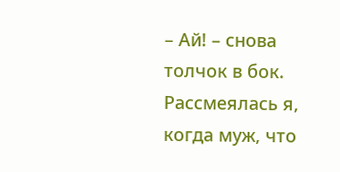– Ай! – снова толчок в бок.
Рассмеялась я, когда муж, что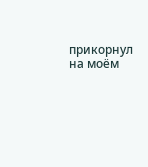прикорнул на моём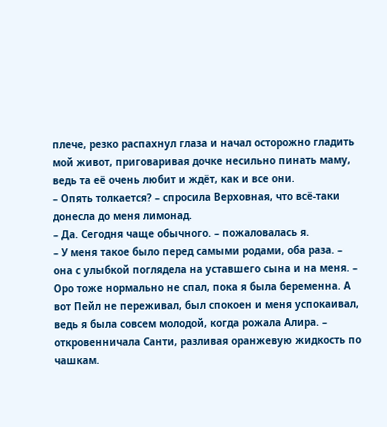плече, резко распахнул глаза и начал осторожно гладить мой живот, приговаривая дочке несильно пинать маму, ведь та её очень любит и ждёт, как и все они.
– Опять толкается? – спросила Верховная, что всё-таки донесла до меня лимонад.
– Да. Сегодня чаще обычного. – пожаловалась я.
– У меня такое было перед самыми родами, оба раза. – она с улыбкой поглядела на уставшего сына и на меня. – Оро тоже нормально не спал, пока я была беременна. А вот Пейл не переживал, был спокоен и меня успокаивал, ведь я была совсем молодой, когда рожала Алира. – откровенничала Санти, разливая оранжевую жидкость по чашкам.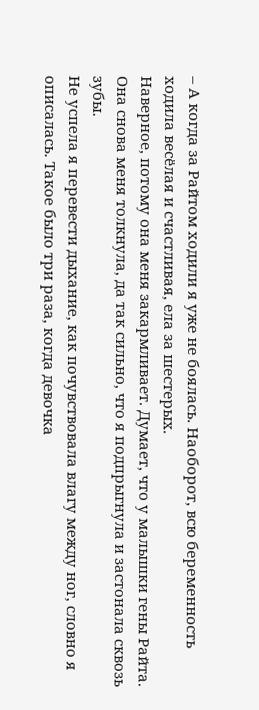– А когда за Райтом ходили я уже не боялась. Наоборот, всю беременность ходила весёлая и счастливая, ела за шестерых.
Наверное, потому она меня закармливает. Думает, что у малышки гены Райта. Она снова меня толкнула, да так сильно, что я подпрыгнула и застонала сквозь зубы.
Не успела я перевести дыхание, как почувствовала влагу между ног, словно я описалась. Такое было три раза, когда девочка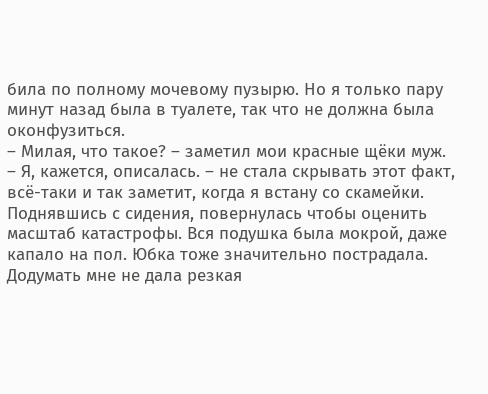била по полному мочевому пузырю. Но я только пару минут назад была в туалете, так что не должна была оконфузиться.
– Милая, что такое? – заметил мои красные щёки муж.
– Я, кажется, описалась. – не стала скрывать этот факт, всё-таки и так заметит, когда я встану со скамейки.
Поднявшись с сидения, повернулась чтобы оценить масштаб катастрофы. Вся подушка была мокрой, даже капало на пол. Юбка тоже значительно пострадала. Додумать мне не дала резкая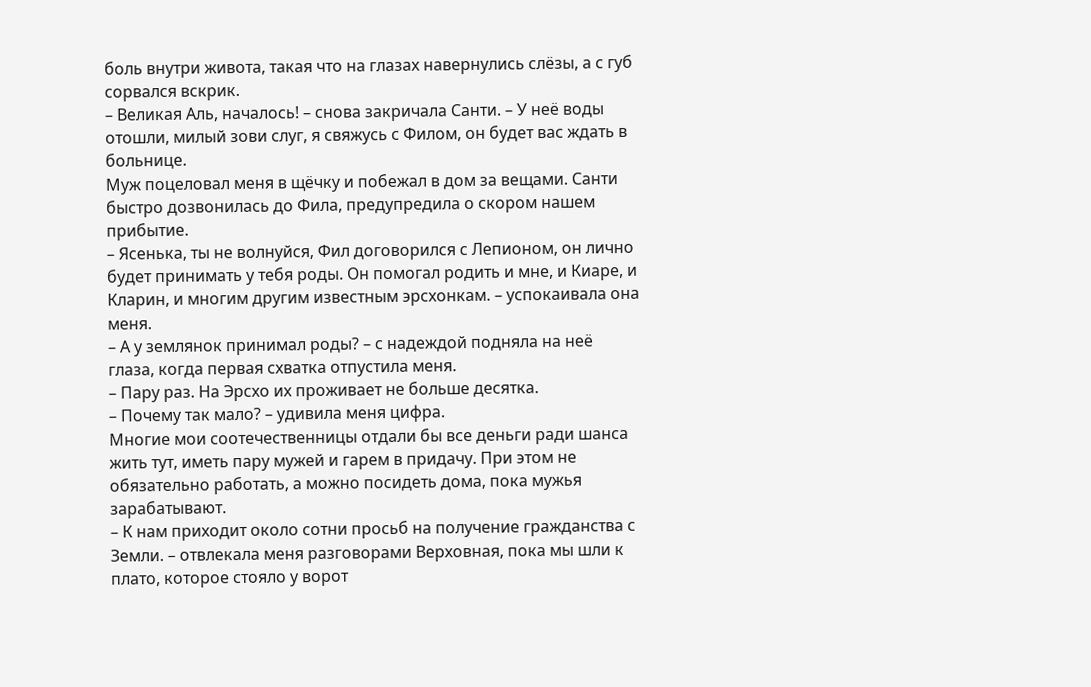боль внутри живота, такая что на глазах навернулись слёзы, а с губ сорвался вскрик.
– Великая Аль, началось! – снова закричала Санти. – У неё воды отошли, милый зови слуг, я свяжусь с Филом, он будет вас ждать в больнице.
Муж поцеловал меня в щёчку и побежал в дом за вещами. Санти быстро дозвонилась до Фила, предупредила о скором нашем прибытие.
– Ясенька, ты не волнуйся, Фил договорился с Лепионом, он лично будет принимать у тебя роды. Он помогал родить и мне, и Киаре, и Кларин, и многим другим известным эрсхонкам. – успокаивала она меня.
– А у землянок принимал роды? – с надеждой подняла на неё глаза, когда первая схватка отпустила меня.
– Пару раз. На Эрсхо их проживает не больше десятка.
– Почему так мало? – удивила меня цифра.
Многие мои соотечественницы отдали бы все деньги ради шанса жить тут, иметь пару мужей и гарем в придачу. При этом не обязательно работать, а можно посидеть дома, пока мужья зарабатывают.
– К нам приходит около сотни просьб на получение гражданства с Земли. – отвлекала меня разговорами Верховная, пока мы шли к плато, которое стояло у ворот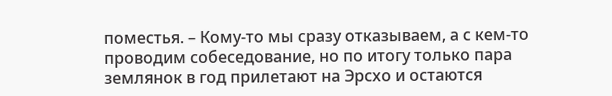поместья. – Кому-то мы сразу отказываем, а с кем-то проводим собеседование, но по итогу только пара землянок в год прилетают на Эрсхо и остаются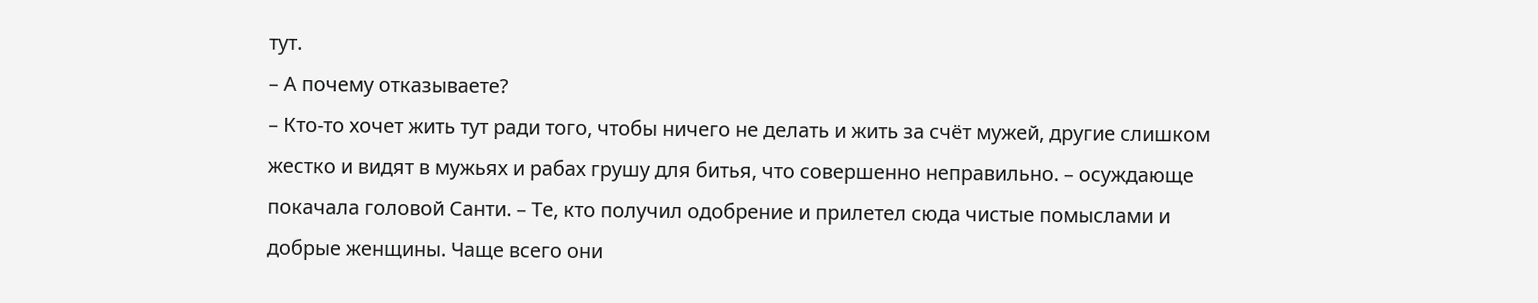тут.
– А почему отказываете?
– Кто-то хочет жить тут ради того, чтобы ничего не делать и жить за счёт мужей, другие слишком жестко и видят в мужьях и рабах грушу для битья, что совершенно неправильно. – осуждающе покачала головой Санти. – Те, кто получил одобрение и прилетел сюда чистые помыслами и добрые женщины. Чаще всего они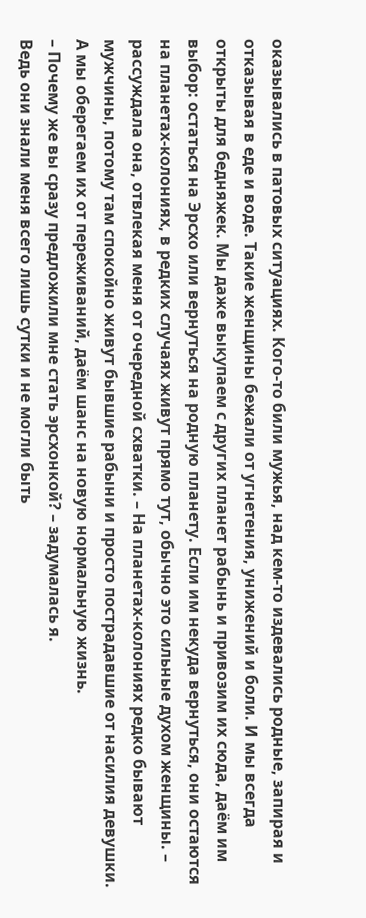оказывались в патовых ситуациях. Кого-то били мужья, над кем-то издевались родные, запирая и отказывая в еде и воде. Такие женщины бежали от угнетения, унижений и боли. И мы всегда открыты для бедняжек. Мы даже выкупаем с других планет рабынь и привозим их сюда, даём им выбор: остаться на Эрсхо или вернуться на родную планету. Если им некуда вернуться, они остаются на планетах-колониях, в редких случаях живут прямо тут, обычно это сильные духом женщины. – рассуждала она, отвлекая меня от очередной схватки. – На планетах-колониях редко бывают мужчины, потому там спокойно живут бывшие рабыни и просто пострадавшие от насилия девушки. А мы оберегаем их от переживаний, даём шанс на новую нормальную жизнь.
– Почему же вы сразу предложили мне стать эрсхонкой? – задумалась я.
Ведь они знали меня всего лишь сутки и не могли быть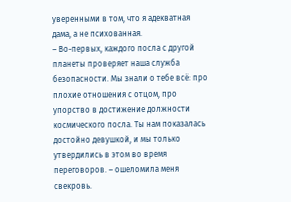уверенными в том, что я адекватная дама, а не психованная.
– Во-первых, каждого посла с другой планеты проверяет наша служба безопасности. Мы знали о тебе всё: про плохие отношения с отцом, про упорство в достижение должности космического посла. Ты нам показалась достойно девушкой, и мы только утвердились в этом во время переговоров. – ошеломила меня свекровь.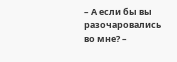– А если бы вы разочаровались во мне? –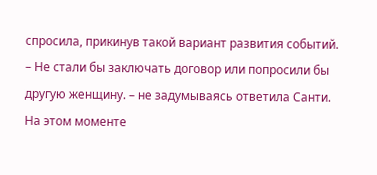спросила, прикинув такой вариант развития событий.
– Не стали бы заключать договор или попросили бы другую женщину. – не задумываясь ответила Санти.
На этом моменте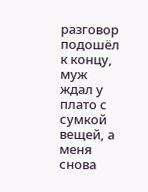разговор подошёл к концу, муж ждал у плато с сумкой вещей, а меня снова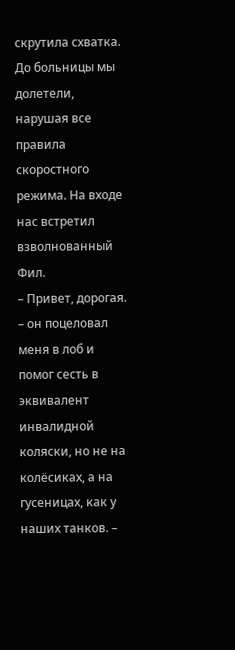скрутила схватка.
До больницы мы долетели, нарушая все правила скоростного режима. На входе нас встретил взволнованный Фил.
– Привет, дорогая. – он поцеловал меня в лоб и помог сесть в эквивалент инвалидной коляски, но не на колёсиках, а на гусеницах, как у наших танков. –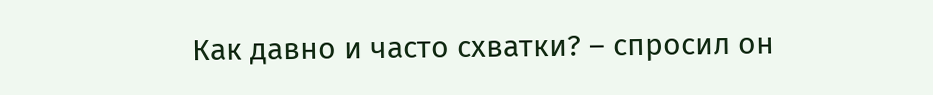Как давно и часто схватки? – спросил он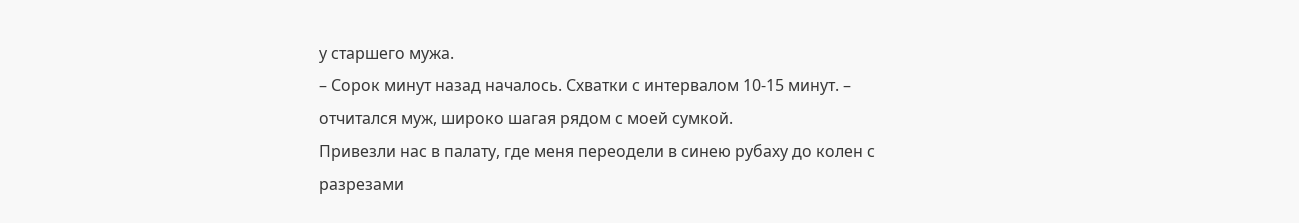у старшего мужа.
– Сорок минут назад началось. Схватки с интервалом 10-15 минут. – отчитался муж, широко шагая рядом с моей сумкой.
Привезли нас в палату, где меня переодели в синею рубаху до колен с разрезами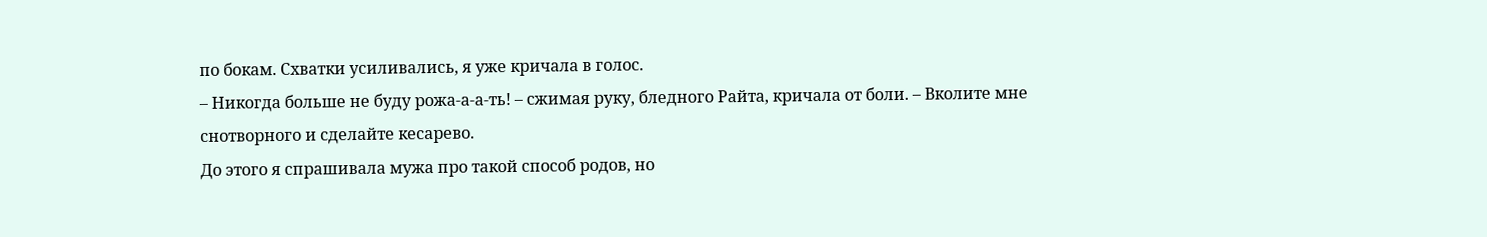по бокам. Схватки усиливались, я уже кричала в голос.
– Никогда больше не буду рожа-а-а-ть! – сжимая руку, бледного Райта, кричала от боли. – Вколите мне снотворного и сделайте кесарево.
До этого я спрашивала мужа про такой способ родов, но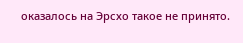оказалось на Эрсхо такое не принято.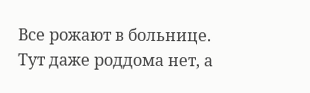Все рожают в больнице. Тут даже роддома нет, а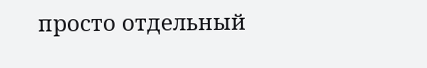просто отдельный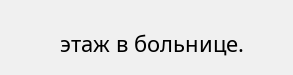этаж в больнице.